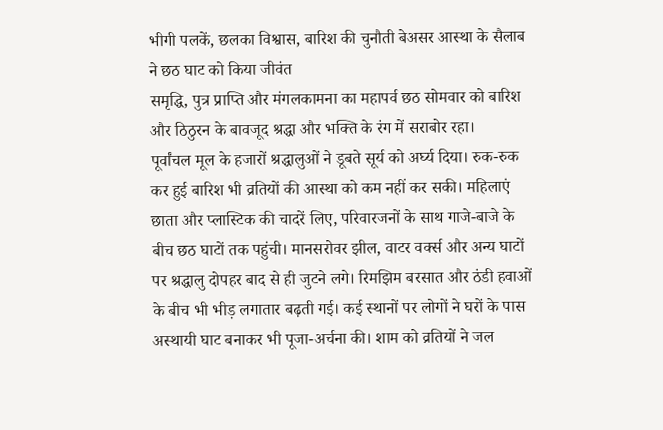भीगी पलकें, छलका विश्वास, बारिश की चुनौती बेअसर आस्था के सैलाब ने छठ घाट को किया जीवंत
समृद्धि, पुत्र प्राप्ति और मंगलकामना का महापर्व छठ सोमवार को बारिश और ठिठुरन के बावजूद श्रद्धा और भक्ति के रंग में सराबोर रहा।
पूर्वांचल मूल के हजारों श्रद्धालुओं ने डूबते सूर्य को अर्घ्य दिया। रुक-रुक कर हुई बारिश भी व्रतियों की आस्था को कम नहीं कर सकी। महिलाएं छाता और प्लास्टिक की चादरें लिए, परिवारजनों के साथ गाजे-बाजे के बीच छठ घाटों तक पहुंची। मानसरोवर झील, वाटर वर्क्स और अन्य घाटों पर श्रद्धालु दोपहर बाद से ही जुटने लगे। रिमझिम बरसात और ठंडी हवाओं के बीच भी भीड़ लगातार बढ़ती गई। कई स्थानों पर लोगों ने घरों के पास अस्थायी घाट बनाकर भी पूजा-अर्चना की। शाम को व्रतियों ने जल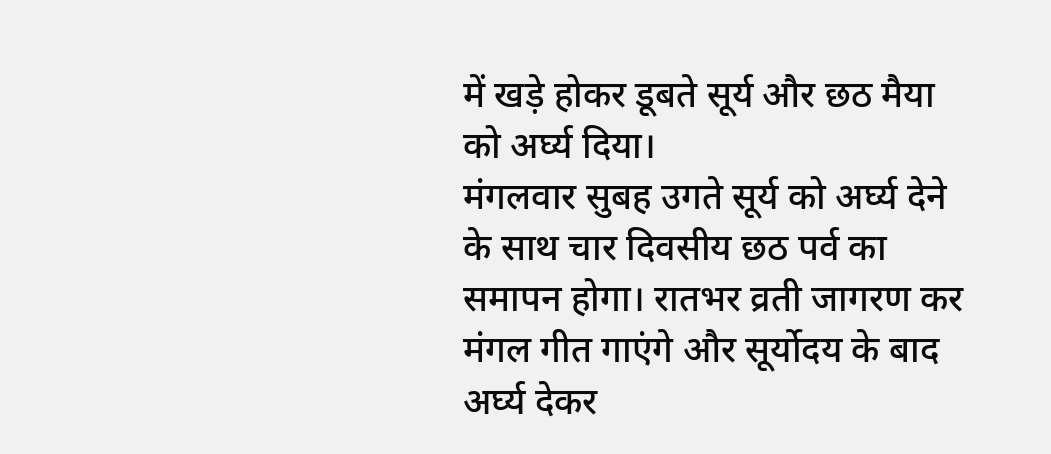में खड़े होकर डूबते सूर्य और छठ मैया को अर्घ्य दिया।
मंगलवार सुबह उगते सूर्य को अर्घ्य देने के साथ चार दिवसीय छठ पर्व का समापन होगा। रातभर व्रती जागरण कर मंगल गीत गाएंगे और सूर्योदय के बाद अर्घ्य देकर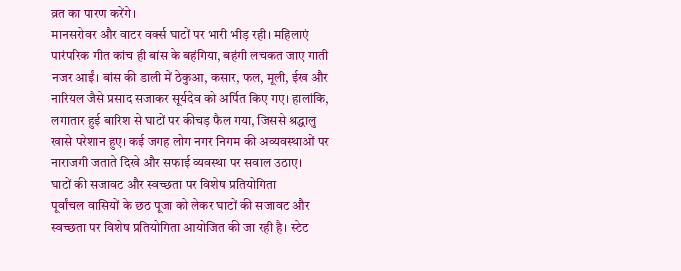व्रत का पारण करेंगे।
मानसरोवर और वाटर वर्क्स घाटों पर भारी भीड़ रही। महिलाएं पारंपरिक गीत कांच ही बांस के बहंगिया, बहंगी लचकत जाए गाती नजर आईं। बांस की डाली में ठेकुआ, कसार, फल, मूली, ईख और नारियल जैसे प्रसाद सजाकर सूर्यदेव को अर्पित किए गए। हालांकि, लगातार हुई बारिश से घाटों पर कीचड़ फैल गया, जिससे श्रद्धालु खासे परेशान हुए। कई जगह लोग नगर निगम की अव्यवस्थाओं पर नाराजगी जताते दिखे और सफाई व्यवस्था पर सवाल उठाए।
घाटों की सजावट और स्वच्छता पर विशेष प्रतियोगिता
पूर्वांचल वासियों के छठ पूजा को लेकर घाटों की सजावट और स्वच्छता पर विशेष प्रतियोगिता आयोजित की जा रही है। स्टेट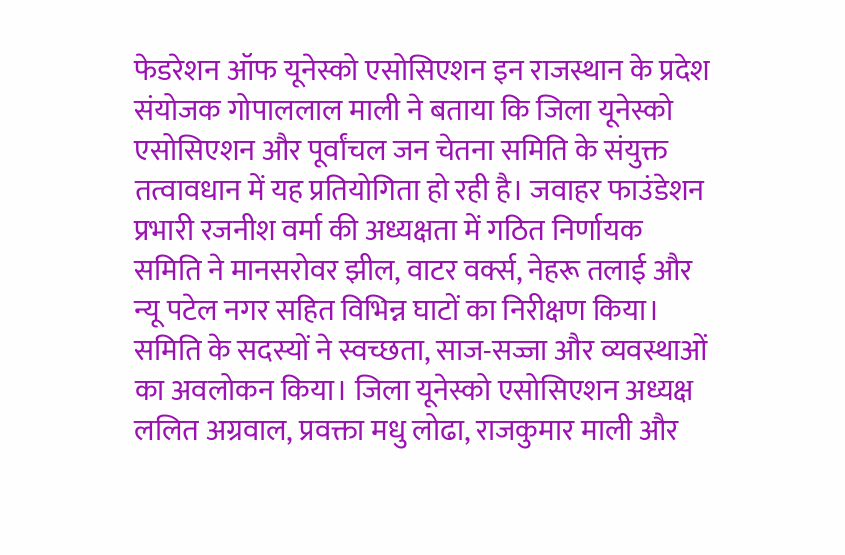फेडरेशन ऑफ यूनेस्को एसोसिएशन इन राजस्थान के प्रदेश संयोजक गोपाललाल माली ने बताया कि जिला यूनेस्को एसोसिएशन और पूर्वांचल जन चेतना समिति के संयुक्त तत्वावधान में यह प्रतियोगिता हो रही है। जवाहर फाउंडेशन प्रभारी रजनीश वर्मा की अध्यक्षता में गठित निर्णायक समिति ने मानसरोवर झील, वाटर वर्क्स, नेहरू तलाई और न्यू पटेल नगर सहित विभिन्न घाटों का निरीक्षण किया। समिति के सदस्यों ने स्वच्छता, साज-सज्जा और व्यवस्थाओं का अवलोकन किया। जिला यूनेस्को एसोसिएशन अध्यक्ष ललित अग्रवाल, प्रवक्ता मधु लोढा, राजकुमार माली और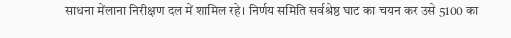साधना मेंलाना निरीक्षण दल में शामिल रहे। निर्णय समिति सर्वश्रेष्ठ घाट का चयन कर उसे 5100 का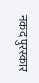नकद पुरस्कार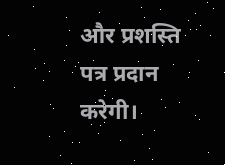और प्रशस्ति पत्र प्रदान करेगी।